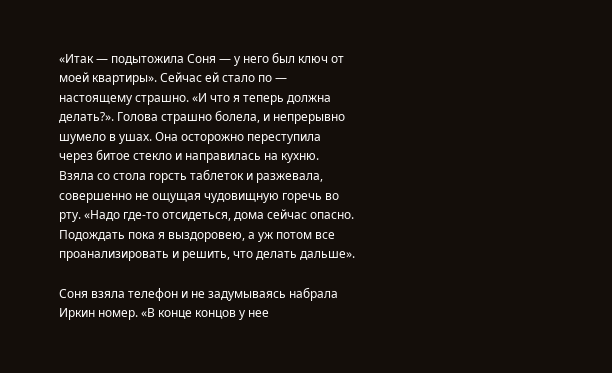«Итак — подытожила Соня — у него был ключ от моей квартиры». Сейчас ей стало по — настоящему страшно. «И что я теперь должна делать?». Голова страшно болела, и непрерывно шумело в ушах. Она осторожно переступила через битое стекло и направилась на кухню. Взяла со стола горсть таблеток и разжевала, совершенно не ощущая чудовищную горечь во рту. «Надо где-то отсидеться, дома сейчас опасно. Подождать пока я выздоровею, а уж потом все проанализировать и решить, что делать дальше».

Соня взяла телефон и не задумываясь набрала Иркин номер. «В конце концов у нее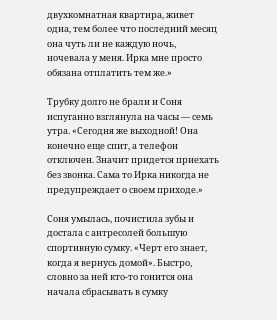двухкомнатная квартира, живет одна, тем более что последний месяц она чуть ли не каждую ночь, ночевала у меня. Ирка мне просто обязана отплатить тем же.»

Трубку долго не брали и Соня испуганно взглянула на часы — семь утра. «Сегодня же выходной! Она конечно еще спит, а телефон отключен. Значит придется приехать без звонка. Сама то Ирка никогда не предупреждает о своем приходе.»

Соня умылась, почистила зубы и достала с антресолей большую спортивную сумку. «Черт его знает, когда я вернусь домой». Быстро, словно за ней кто-то гонится она начала сбрасывать в сумку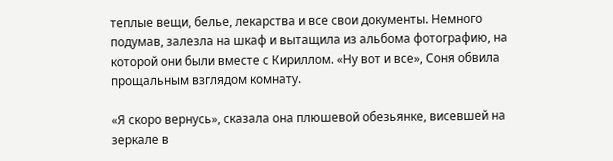теплые вещи, белье, лекарства и все свои документы. Немного подумав, залезла на шкаф и вытащила из альбома фотографию, на которой они были вместе с Кириллом. «Ну вот и все», Соня обвила прощальным взглядом комнату.

«Я скоро вернусь», сказала она плюшевой обезьянке, висевшей на зеркале в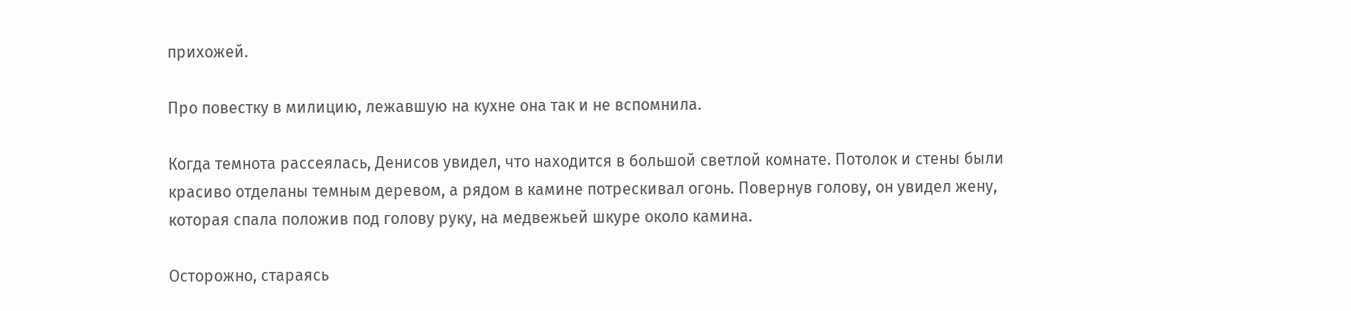прихожей.

Про повестку в милицию, лежавшую на кухне она так и не вспомнила.

Когда темнота рассеялась, Денисов увидел, что находится в большой светлой комнате. Потолок и стены были красиво отделаны темным деревом, а рядом в камине потрескивал огонь. Повернув голову, он увидел жену, которая спала положив под голову руку, на медвежьей шкуре около камина.

Осторожно, стараясь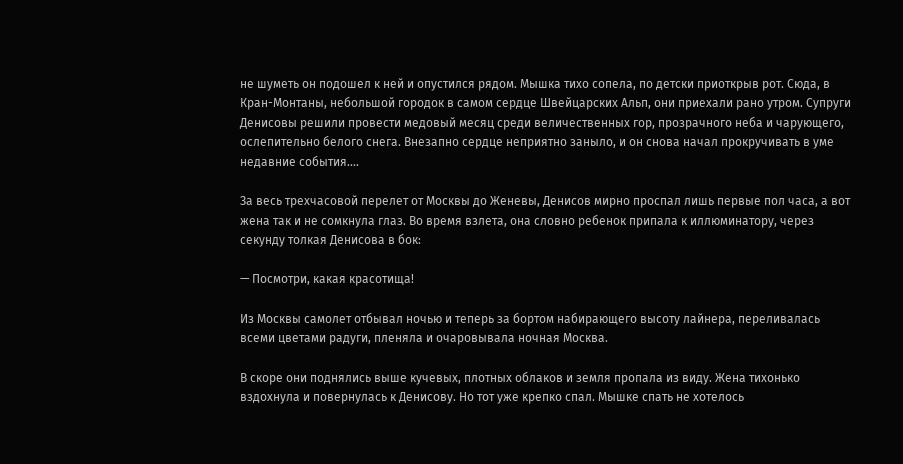не шуметь он подошел к ней и опустился рядом. Мышка тихо сопела, по детски приоткрыв рот. Сюда, в Кран-Монтаны, небольшой городок в самом сердце Швейцарских Альп, они приехали рано утром. Супруги Денисовы решили провести медовый месяц среди величественных гор, прозрачного неба и чарующего, ослепительно белого снега. Внезапно сердце неприятно заныло, и он снова начал прокручивать в уме недавние события….

За весь трехчасовой перелет от Москвы до Женевы, Денисов мирно проспал лишь первые пол часа, а вот жена так и не сомкнула глаз. Во время взлета, она словно ребенок припала к иллюминатору, через секунду толкая Денисова в бок:

— Посмотри, какая красотища!

Из Москвы самолет отбывал ночью и теперь за бортом набирающего высоту лайнера, переливалась всеми цветами радуги, пленяла и очаровывала ночная Москва.

В скоре они поднялись выше кучевых, плотных облаков и земля пропала из виду. Жена тихонько вздохнула и повернулась к Денисову. Но тот уже крепко спал. Мышке спать не хотелось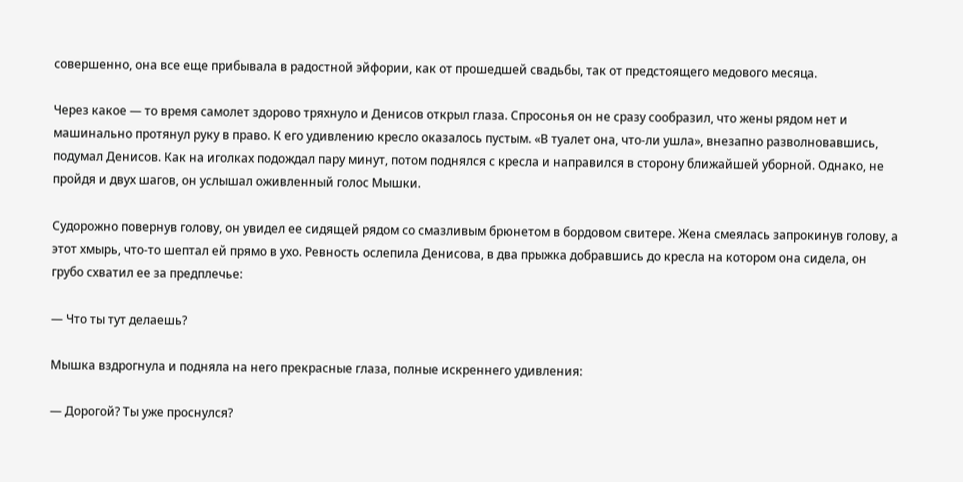совершенно, она все еще прибывала в радостной эйфории, как от прошедшей свадьбы, так от предстоящего медового месяца.

Через какое — то время самолет здорово тряхнуло и Денисов открыл глаза. Спросонья он не сразу сообразил, что жены рядом нет и машинально протянул руку в право. К его удивлению кресло оказалось пустым. «В туалет она, что-ли ушла», внезапно разволновавшись, подумал Денисов. Как на иголках подождал пару минут, потом поднялся с кресла и направился в сторону ближайшей уборной. Однако, не пройдя и двух шагов, он услышал оживленный голос Мышки.

Судорожно повернув голову, он увидел ее сидящей рядом со смазливым брюнетом в бордовом свитере. Жена смеялась запрокинув голову, а этот хмырь, что-то шептал ей прямо в ухо. Ревность ослепила Денисова, в два прыжка добравшись до кресла на котором она сидела, он грубо схватил ее за предплечье:

— Что ты тут делаешь?

Мышка вздрогнула и подняла на него прекрасные глаза, полные искреннего удивления:

— Дорогой? Ты уже проснулся?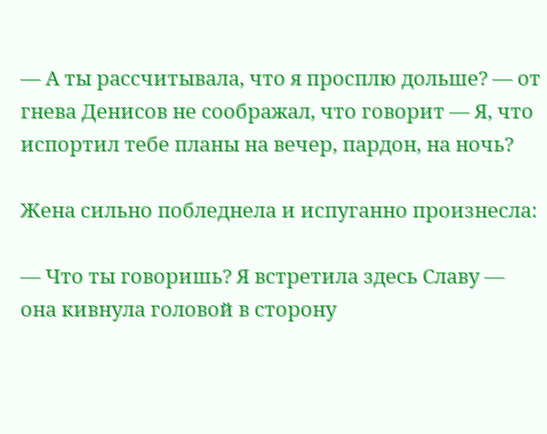— А ты рассчитывала, что я просплю дольше? — от гнева Денисов не соображал, что говорит — Я, что испортил тебе планы на вечер, пардон, на ночь?

Жена сильно побледнела и испуганно произнесла:

— Что ты говоришь? Я встретила здесь Славу — она кивнула головой в сторону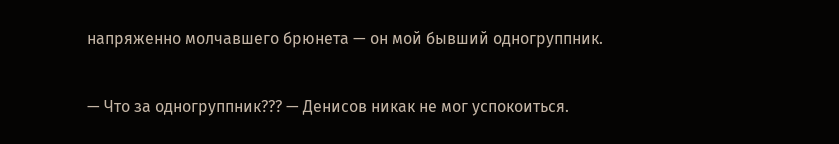напряженно молчавшего брюнета — он мой бывший одногруппник.

— Что за одногруппник??? — Денисов никак не мог успокоиться.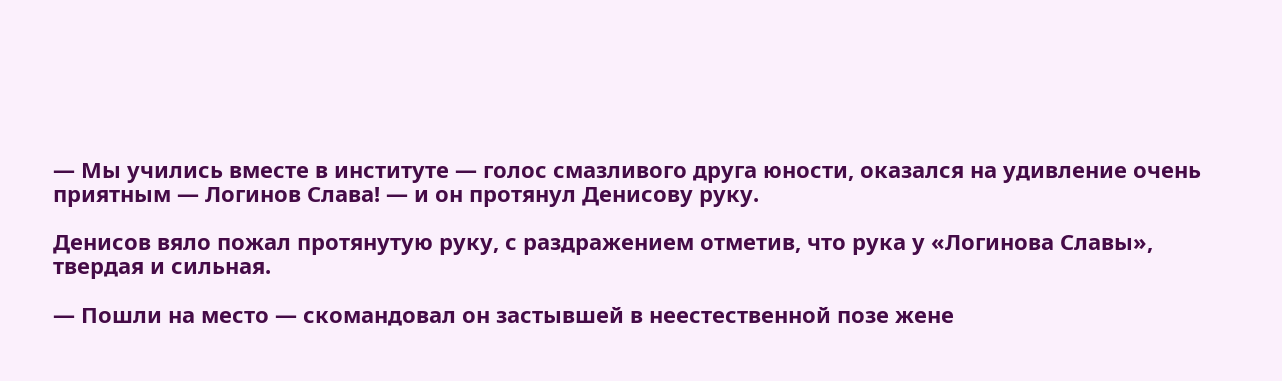— Мы учились вместе в институте — голос смазливого друга юности, оказался на удивление очень приятным — Логинов Слава! — и он протянул Денисову руку.

Денисов вяло пожал протянутую руку, с раздражением отметив, что рука у «Логинова Славы», твердая и сильная.

— Пошли на место — скомандовал он застывшей в неестественной позе жене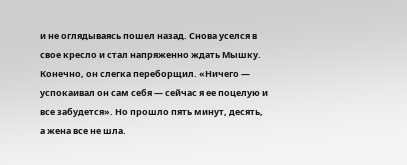и не оглядываясь пошел назад. Снова уселся в свое кресло и стал напряженно ждать Мышку. Конечно, он слегка переборщил. «Ничего — успокаивал он сам себя — сейчас я ее поцелую и все забудется». Но прошло пять минут, десять, а жена все не шла.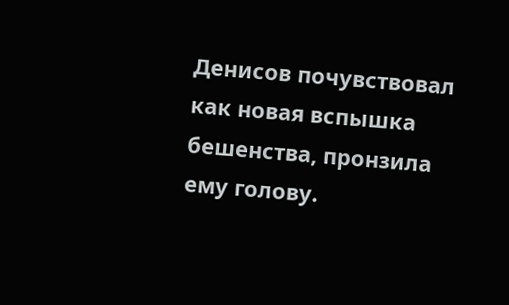Денисов почувствовал как новая вспышка бешенства, пронзила ему голову.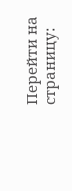Перейти на страницу: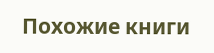Похожие книги